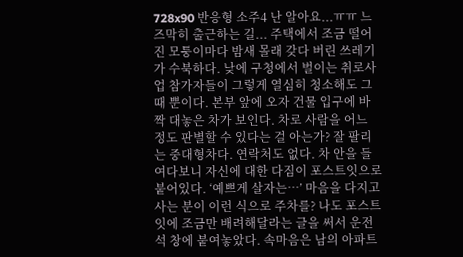728x90 반응형 소주4 난 알아요...ㅠㅠ 느즈막히 출근하는 길... 주택에서 조금 떨어진 모퉁이마다 밤새 몰래 갖다 버린 쓰레기가 수북하다. 낮에 구청에서 벌이는 취로사업 참가자들이 그렇게 열심히 청소해도 그 때 뿐이다. 본부 앞에 오자 건물 입구에 바짝 대놓은 차가 보인다. 차로 사람을 어느 정도 판별할 수 있다는 걸 아는가? 잘 팔리는 중대형차다. 연락처도 없다. 차 안을 들여다보니 자신에 대한 다짐이 포스트잇으로 붙어있다. ‘예쁘게 살자는…’ 마음을 다지고 사는 분이 이런 식으로 주차를? 나도 포스트잇에 조금만 배려해달라는 글을 써서 운전석 창에 붙여놓았다. 속마음은 남의 아파트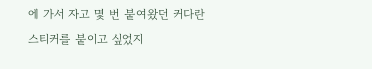에 가서 자고 몇 번 붙여왔던 커다란 스티커를 붙이고 싶었지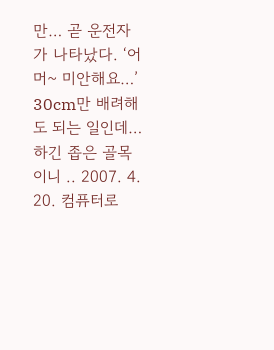만… 곧 운전자가 나타났다. ‘어머~ 미안해요…’ 30cm만 배려해도 되는 일인데… 하긴 좁은 골목이니 .. 2007. 4. 20. 컴퓨터로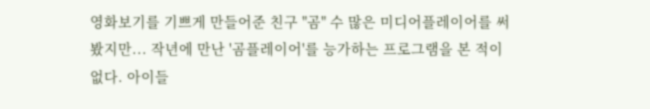영화보기를 기쁘게 만들어준 친구 "곰" 수 많은 미디어플레이어를 써봤지만... 작년에 만난 '곰플레이어'를 능가하는 프로그램을 본 적이 없다. 아이들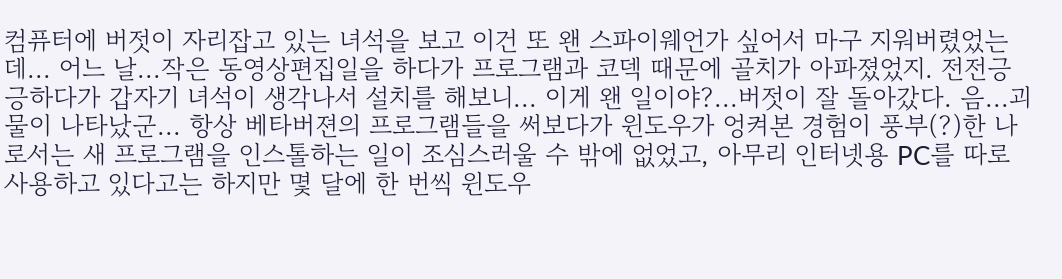컴퓨터에 버젓이 자리잡고 있는 녀석을 보고 이건 또 왠 스파이웨언가 싶어서 마구 지워버렸었는데... 어느 날...작은 동영상편집일을 하다가 프로그램과 코덱 때문에 골치가 아파졌었지. 전전긍긍하다가 갑자기 녀석이 생각나서 설치를 해보니... 이게 왠 일이야?...버젓이 잘 돌아갔다. 음...괴물이 나타났군... 항상 베타버젼의 프로그램들을 써보다가 윈도우가 엉켜본 경험이 풍부(?)한 나로서는 새 프로그램을 인스톨하는 일이 조심스러울 수 밖에 없었고, 아무리 인터넷용 PC를 따로 사용하고 있다고는 하지만 몇 달에 한 번씩 윈도우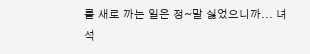를 새로 까는 일은 정~말 싫었으니까... 녀석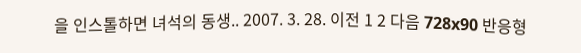을 인스톨하면 녀석의 동생.. 2007. 3. 28. 이전 1 2 다음 728x90 반응형